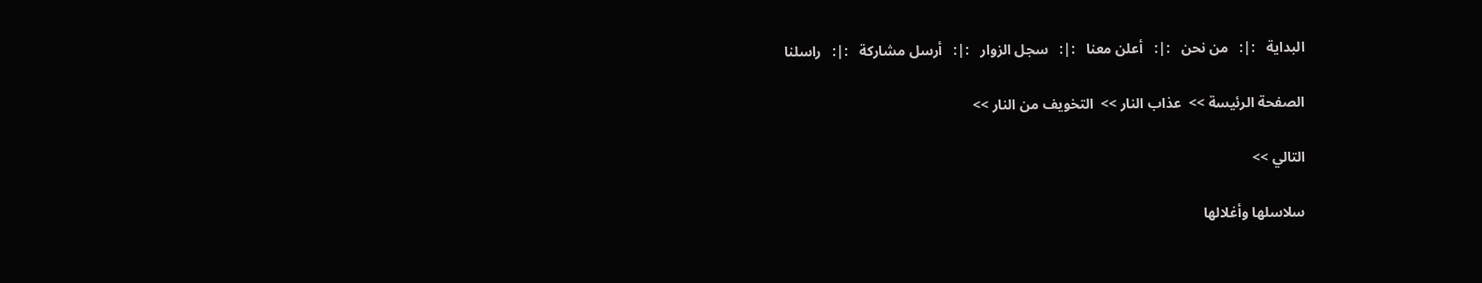البداية   :|:   من نحن   :|:   أعلن معنا   :|:   سجل الزوار   :|:   أرسل مشاركة   :|:   راسلنا

الصفحة الرئيسة >>  عذاب النار >>  التخويف من النار >>

التالي >>

سلاسلها وأغلالها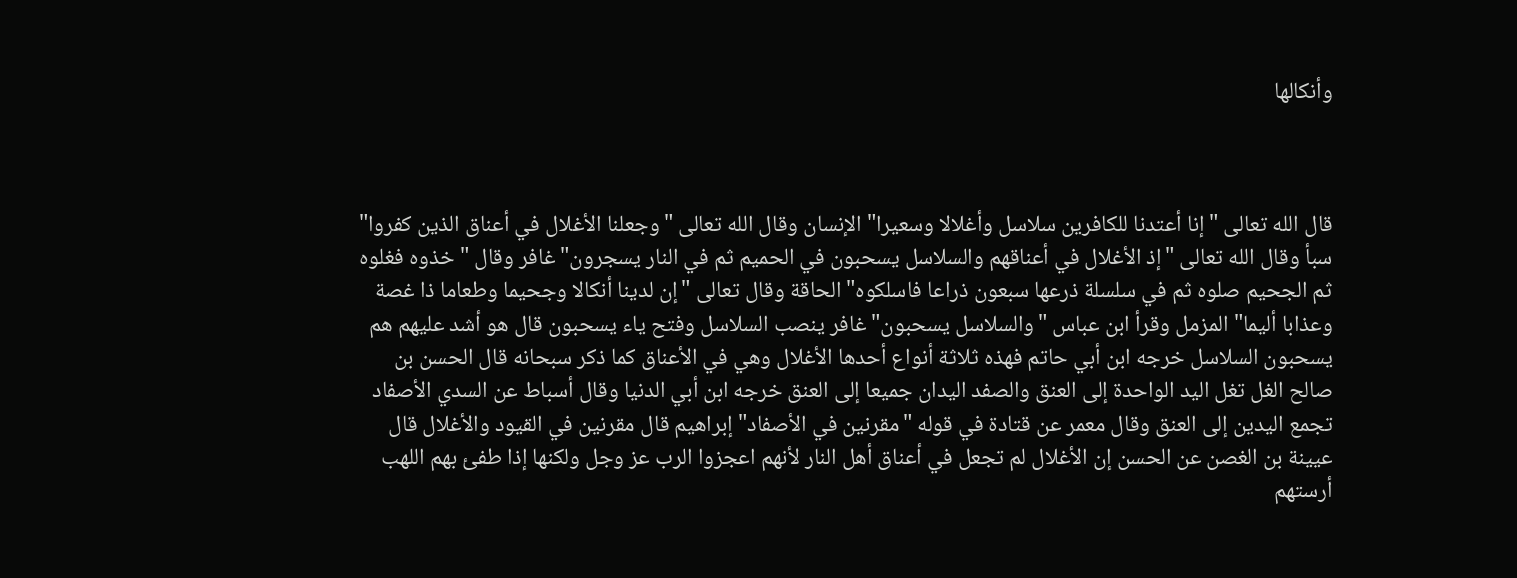وأنكالها



قال الله تعالى "إنا أعتدنا للكافرين سلاسل وأغلالا وسعيرا" الإنسان وقال الله تعالى "وجعلنا الأغلال في أعناق الذين كفروا" سبأ وقال الله تعالى "إذ الأغلال في أعناقهم والسلاسل يسحبون في الحميم ثم في النار يسجرون" غافر وقال "خذوه فغلوه ثم الجحيم صلوه ثم في سلسلة ذرعها سبعون ذراعا فاسلكوه" الحاقة وقال تعالى "إن لدينا أنكالا وجحيما وطعاما ذا غصة وعذابا أليما" المزمل وقرأ ابن عباس "والسلاسل يسحبون" غافر ينصب السلاسل وفتح ياء يسحبون قال هو أشد عليهم هم يسحبون السلاسل خرجه ابن أبي حاتم فهذه ثلاثة أنواع أحدها الأغلال وهي في الأعناق كما ذكر سبحانه قال الحسن بن صالح الغل تغل اليد الواحدة إلى العنق والصفد اليدان جميعا إلى العنق خرجه ابن أبي الدنيا وقال أسباط عن السدي الأصفاد تجمع اليدين إلى العنق وقال معمر عن قتادة في قوله "مقرنين في الأصفاد" إبراهيم قال مقرنين في القيود والأغلال قال عيينة بن الغصن عن الحسن إن الأغلال لم تجعل في أعناق أهل النار لأنهم اعجزوا الرب عز وجل ولكنها إذا طفئ بهم اللهب أرستهم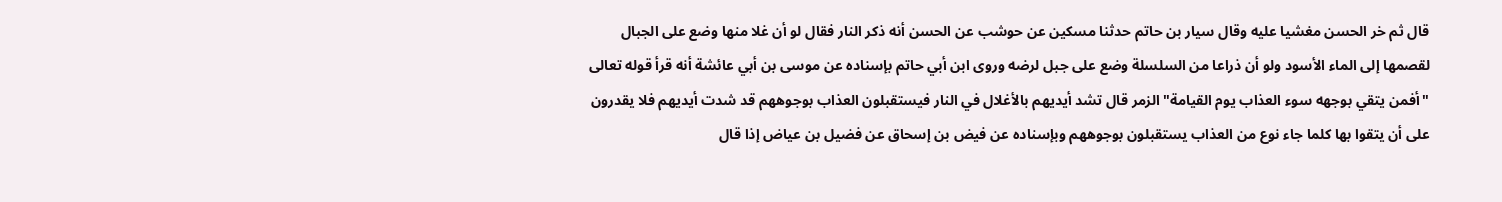قال ثم خر الحسن مغشيا عليه وقال سيار بن حاتم حدثنا مسكين عن حوشب عن الحسن أنه ذكر النار فقال لو أن غلا منها وضع على الجبال لقصمها إلى الماء الأسود ولو أن ذراعا من السلسلة وضع على جبل لرضه وروى ابن أبي حاتم بإسناده عن موسى بن أبي عائشة أنه قرأ قوله تعالى "أفمن يتقي بوجهه سوء العذاب يوم القيامة" الزمر قال تشد أيديهم بالأغلال في النار فيستقبلون العذاب بوجوههم قد شدت أيديهم فلا يقدرون على أن يتقوا بها كلما جاء نوع من العذاب يستقبلون بوجوههم وبإسناده عن فيض بن إسحاق عن فضيل بن عياض إذا قال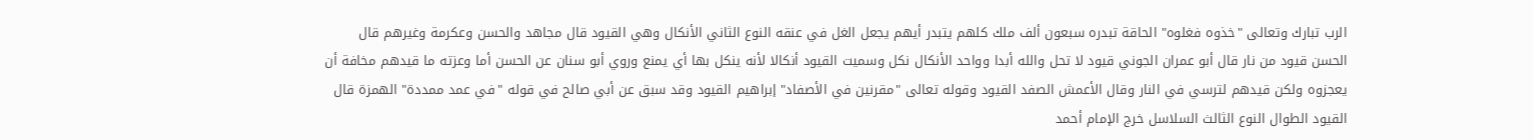الرب تبارك وتعالى "خذوه فغلوه" الحاقة تبدره سبعون ألف ملك كلهم يتبدر أيهم يجعل الغل في عنقه النوع الثاني الأنكال وهي القيود قال مجاهد والحسن وعكرمة وغيرهم قال الحسن قيود من نار قال أبو عمران الجوني قيود لا تحل والله أبدا وواحد الأنكال نكل وسميت القيود أنكالا لأنه ينكل بها أي يمنع وروي أبو سنان عن الحسن أما وعزته ما قيدهم مخافة أن يعجزوه ولكن قيدهم لترسي في النار وقال الأعمش الصفد القيود وقوله تعالى "مقرنين في الأصفاد" إبراهيم القيود وقد سبق عن أبي صالح في قوله "في عمد ممددة" الهمزة قال القيود الطوال النوع الثالث السلاسل خرج الإمام أحمد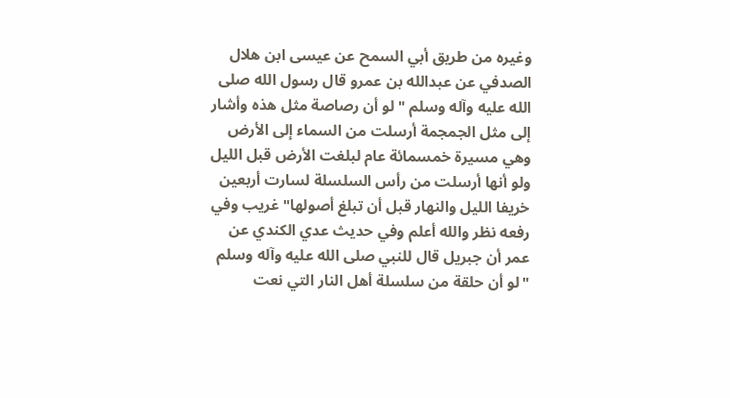وغيره من طريق أبي السمح عن عيسى ابن هلال الصدفي عن عبدالله بن عمرو قال رسول الله صلى الله عليه وآله وسلم "لو أن رصاصة مثل هذه وأشار إلى مثل الجمجمة أرسلت من السماء إلى الأرض وهي مسيرة خمسمائة عام لبلغت الأرض قبل الليل ولو أنها أرسلت من رأس السلسلة لسارت أربعين خريفا الليل والنهار قبل أن تبلغ أصولها" غريب وفي رفعه نظر والله أعلم وفي حديث عدي الكندي عن عمر أن جبريل قال للنبي صلى الله عليه وآله وسلم "لو أن حلقة من سلسلة أهل النار التي نعت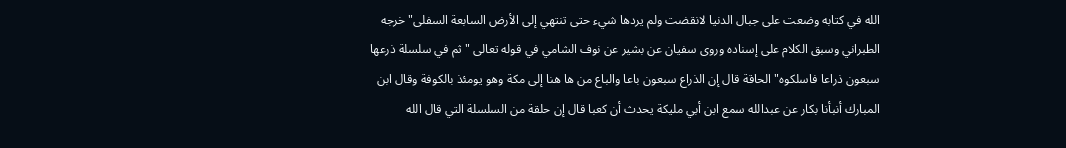الله في كتابه وضعت على جبال الدنيا لانقضت ولم يردها شيء حتى تنتهي إلى الأرض السابعة السفلى" خرجه الطبراني وسبق الكلام على إسناده وروى سفيان عن بشير عن نوف الشامي في قوله تعالى "ثم في سلسلة ذرعها سبعون ذراعا فاسلكوه" الحاقة قال إن الذراع سبعون باعا والباع من ها هنا إلى مكة وهو يومئذ بالكوفة وقال ابن المبارك أنبأنا بكار عن عبدالله سمع ابن أبي مليكة يحدث أن كعبا قال إن حلقة من السلسلة التي قال الله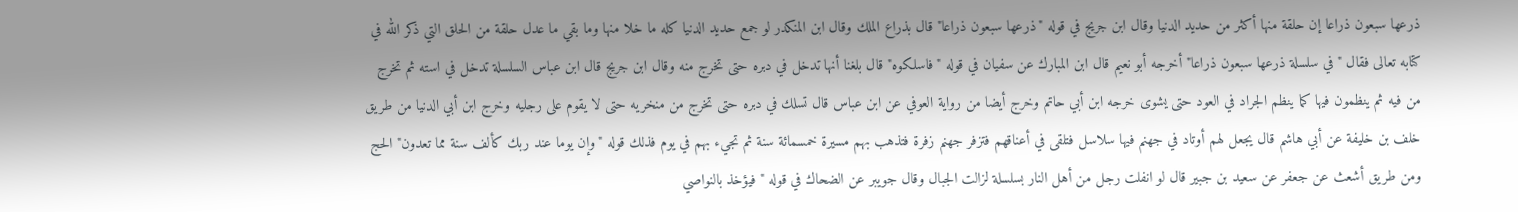ذرعها سبعون ذراعا إن حلقة منها أكثر من حديد الدنيا وقال ابن جريج في قوله "ذرعها سبعون ذراعا" قال بذراع الملك وقال ابن المنكدر لو جمع حديد الدنيا كله ما خلا منها وما بقي ما عدل حلقة من الحلق التي ذكر الله في كتابه تعالى فقال "في سلسلة ذرعها سبعون ذراعا" أخرجه أبو نعيم قال ابن المبارك عن سفيان في قوله "فاسلكوه" قال بلغنا أنها تدخل في دبره حتى تخرج منه وقال ابن جريج قال ابن عباس السلسلة تدخل في استه ثم تخرج من فيه ثم ينظمون فيها كما ينظم الجراد في العود حتى يشوى خرجه ابن أبي حاتم وخرج أيضا من رواية العوفي عن ابن عباس قال تسلك في دبره حتى تخرج من منخريه حتى لا يقوم على رجليه وخرج ابن أبي الدنيا من طريق خلف بن خليفة عن أبي هاشم قال يجعل لهم أوتاد في جهنم فيها سلاسل فتلقى في أعناقهم فتزفر جهنم زفرة فتذهب بهم مسيرة خمسمائة سنة ثم تجيء بهم في يوم فذلك قوله "وإن يوما عند ربك كألف سنة مما تعدون" الحج ومن طريق أشعث عن جعفر عن سعيد بن جبير قال لو انفلت رجل من أهل النار بسلسلة لزالت الجبال وقال جويبر عن الضحاك في قوله "فيؤخذ بالنواصي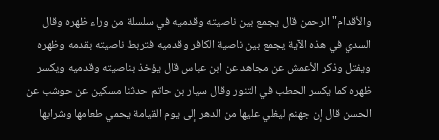والأقدام" الرحمن قال يجمع بين ناصيته وقدميه في سلسلة من وراء ظهره وقال السدي في هذه الآية يجمع بين ناصية الكافر وقدميه فتربط ناصيته بقدمه وظهره ويفتل وذكر الأعمش عن مجاهد عن ابن عباس قال يؤخذ بناصيته وقدميه ويكسر ظهره كما يكسر الحطب في التنور وقال سيار بن حاتم حدثنا مسكين عن حوشب عن الحسن قال إن جهنم ليغلي عليها من الدهر إلى يوم القيامة يحمي طعامها وشرابها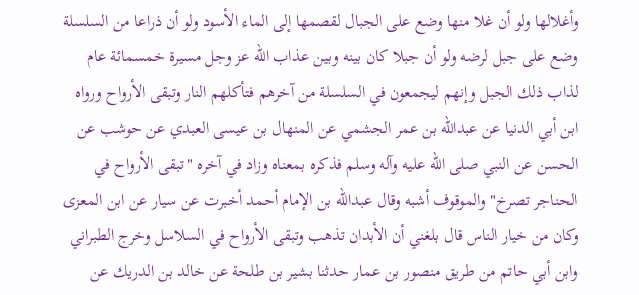وأغلالها ولو أن غلا منها وضع على الجبال لقصمها إلى الماء الأسود ولو أن ذراعا من السلسلة وضع على جبل لرضه ولو أن جبلا كان بينه وبين عذاب الله عز وجل مسيرة خمسمائة عام لذاب ذلك الجبل وإنهم ليجمعون في السلسلة من آخرهم فتأكلهم النار وتبقى الأرواح ورواه ابن أبي الدنيا عن عبدالله بن عمر الجشمي عن المنهال بن عيسى العبدي عن حوشب عن الحسن عن النبي صلى الله عليه وآله وسلم فذكره بمعناه وزاد في آخره "تبقى الأرواح في الحناجر تصرخ" والموقوف أشبه وقال عبدالله بن الإمام أحمد أخبرت عن سيار عن ابن المعزى وكان من خيار الناس قال بلغني أن الأبدان تذهب وتبقى الأرواح في السلاسل وخرج الطبراني وابن أبي حاتم من طريق منصور بن عمار حدثنا بشير بن طلحة عن خالد بن الدريك عن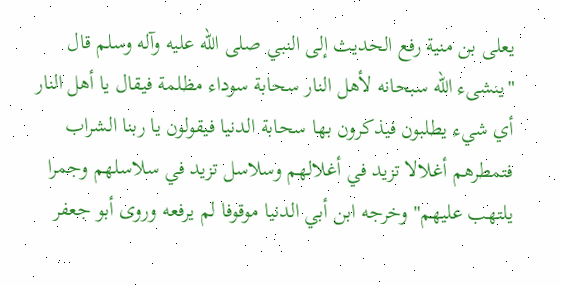يعلى بن منية رفع الحديث إلى النبي صلى الله عليه وآله وسلم قال "ينشىء الله سبحانه لأهل النار سحابة سوداء مظلمة فيقال يا أهل النار أي شيء يطلبون فيذكرون بها سحابة الدنيا فيقولون يا ربنا الشراب فتمطرهم أغلالا تزيد في أغلالهم وسلاسل تزيد في سلاسلهم وجمرا يلتهب عليهم" وخرجه ابن أبي الدنيا موقوفا لم يرفعه وروى أبو جعفر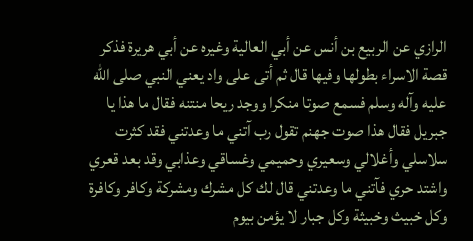الرازي عن الربيع بن أنس عن أبي العالية وغيره عن أبي هريرة فذكر قصة الاسراء بطولها وفيها قال ثم أتى على واد يعني النبي صلى الله عليه وآله وسلم فسمع صوتا منكرا ووجد ريحا منتنه فقال ما هذا يا جبريل فقال هذا صوت جهنم تقول رب آتني ما وعدتني فقد كثرت سلاسلي وأغلالي وسعيري وحميمي وغساقي وعذابي وقد بعد قعري واشتد حري فآتني ما وعدتني قال لك كل مشرك ومشركة وكافر وكافرة وكل خبيث وخبيثة وكل جبار لا يؤمن بيوم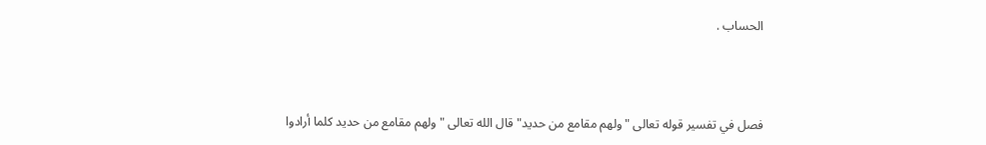الحساب .



فصل في تفسير قوله تعالى "ولهم مقامع من حديد" قال الله تعالى "ولهم مقامع من حديد كلما أرادوا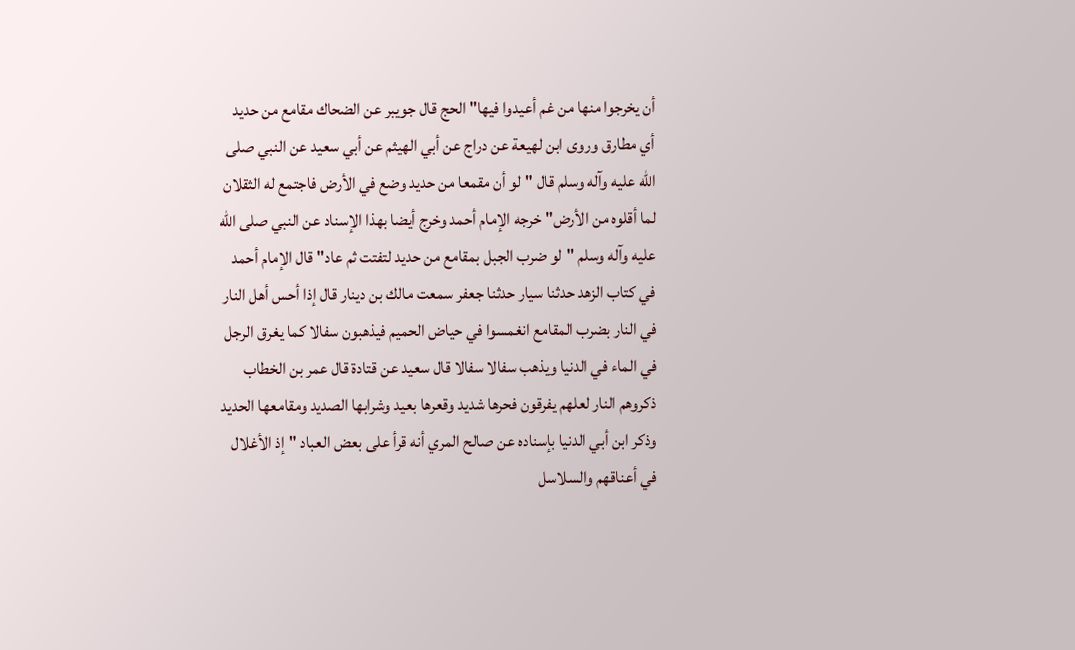أن يخرجوا منها من غم أعيدوا فيها" الحج قال جويبر عن الضحاك مقامع من حديد أي مطارق وروى ابن لهيعة عن دراج عن أبي الهيثم عن أبي سعيد عن النبي صلى الله عليه وآله وسلم قال "لو أن مقمعا من حديد وضع في الأرض فاجتمع له الثقلان لما أقلوه من الأرض" خرجه الإمام أحمد وخرج أيضا بهذا الإسناد عن النبي صلى الله عليه وآله وسلم "لو ضرب الجبل بمقامع من حديد لتفتت ثم عاد" قال الإمام أحمد في كتاب الزهد حدثنا سيار حدثنا جعفر سمعت مالك بن دينار قال إذا أحس أهل النار في النار بضرب المقامع انغمسوا في حياض الحميم فيذهبون سفالا كما يغرق الرجل في الماء في الدنيا ويذهب سفالا سفالا قال سعيد عن قتادة قال عمر بن الخطاب ذكروهم النار لعلهم يفرقون فحرها شديد وقعرها بعيد وشرابها الصديد ومقامعها الحديد وذكر ابن أبي الدنيا بإسناده عن صالح المري أنه قرأ على بعض العباد "إذ الأغلال في أعناقهم والسلاسل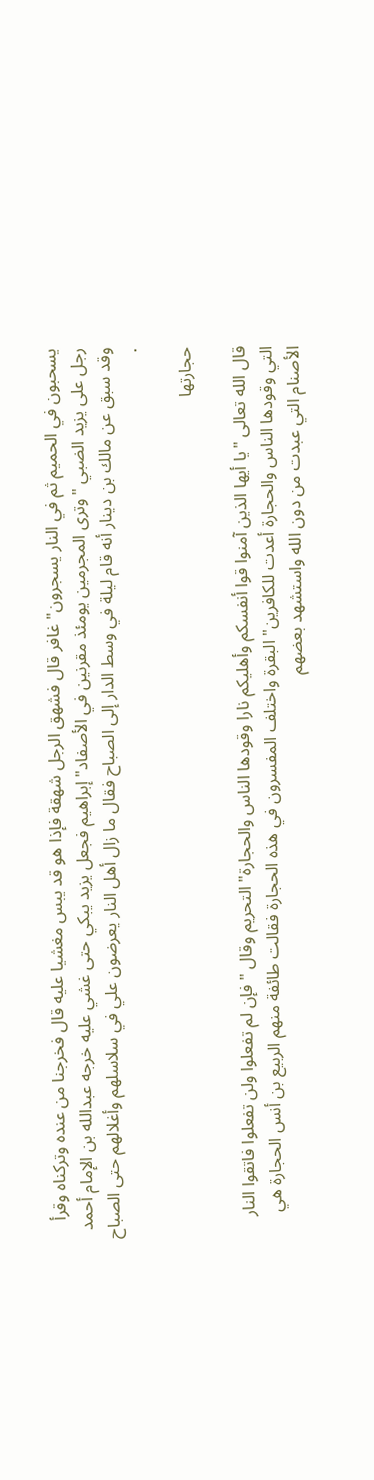يسحبون في الحميم ثم في النار يسجرون" غافر قال فشهق الرجل شهقة فإذا هو قد يبس مغشيا عليه قال فخرجنا من عنده وتركناه وقرأ رجل على يزيد الضبي "وترى المجرمين يومئذ مقرنين في الأصفاد" إبراهيم فجعل يزيد يبكي حتى غشي عليه خرجه عبدالله بن الإمام أحمد وقد سبق عن مالك بن دينار أنه قام ليلة في وسط الدار إلى الصباح فقال ما زال أهل النار يعرضون علي في سلاسلهم وأغلالهم حتى الصباح .

حجارتها

قال الله تعالى "يا أيها الذين آمنوا قوا أنفسكم وأهليكم نارا وقودها الناس والحجارة" التحريم وقال "فإن لم تفعلوا ولن تفعلوا فاتقوا النار التي وقودها الناس والحجارة أعدت للكافرين" البقرة واختلف المفسرون في هذه الحجارة فقالت طائفة منهم الربيع بن أنس الحجارة هي الأصنام التي عبدت من دون الله واستشهد بعضهم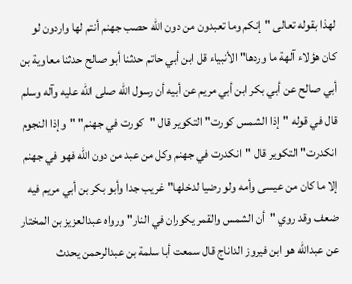لهذا بقوله تعالى "إنكم وما تعبدون من دون الله حصب جهنم أنتم لها واردون لو كان هؤلاء آلهة ما وردها" الأنبياء قل ابن أبي حاتم حدثنا أبو صالح حدثنا معاوية بن أبي صالح عن أبي بكر ابن أبي مريم عن أبيه أن رسول الله صلى الله عليه وآله وسلم قال في قوله "إذا الشمس كورت" التكوير قال "كورت في جهنم" "وإذا النجوم انكدرت" التكوير قال "انكدرت في جهنم وكل من عبد من دون الله فهو في جهنم إلا ما كان من عيسى وأمه ولو رضيا لدخلها" غريب جدا وأبو بكر بن أبي مريم فيه ضعف وقد روي "أن الشمس والقمر يكوران في النار" ورواه عبدالعزيز بن المختار عن عبدالله هو ابن فيروز الداناج قال سمعت أبا سلمة بن عبدالرحمن يحدث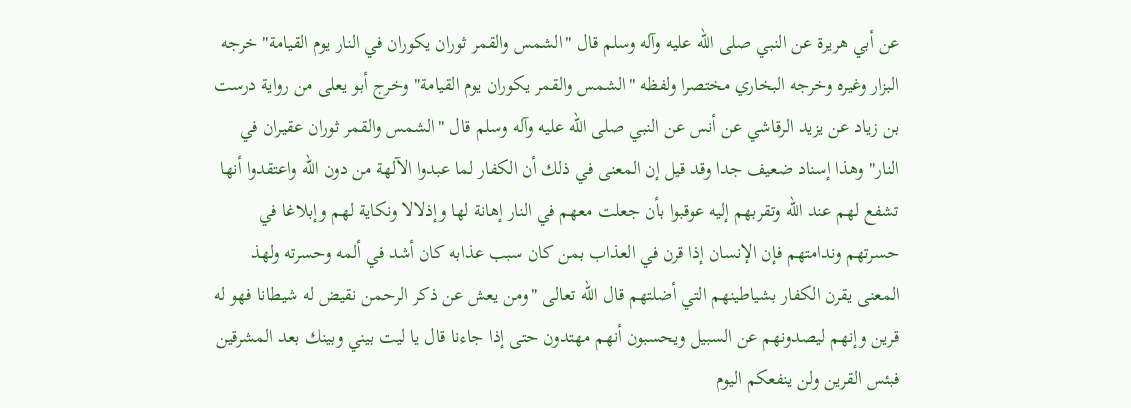عن أبي هريرة عن النبي صلى الله عليه وآله وسلم قال "الشمس والقمر ثوران يكوران في النار يوم القيامة" خرجه البزار وغيره وخرجه البخاري مختصرا ولفظه "الشمس والقمر يكوران يوم القيامة" وخرج أبو يعلى من رواية درست بن زياد عن يزيد الرقاشي عن أنس عن النبي صلى الله عليه وآله وسلم قال "الشمس والقمر ثوران عقيران في النار" وهذا إسناد ضعيف جدا وقد قيل إن المعنى في ذلك أن الكفار لما عبدوا الآلهة من دون الله واعتقدوا أنها تشفع لهم عند الله وتقربهم إليه عوقبوا بأن جعلت معهم في النار إهانة لها وإذلالا ونكاية لهم وإبلاغا في حسرتهم وندامتهم فإن الإنسان إذا قرن في العذاب بمن كان سبب عذابه كان أشد في ألمه وحسرته ولهذ المعنى يقرن الكفار بشياطينهم التي أضلتهم قال الله تعالى "ومن يعش عن ذكر الرحمن نقيض له شيطانا فهو له قرين وإنهم ليصدونهم عن السبيل ويحسبون أنهم مهتدون حتى إذا جاءنا قال يا ليت بيني وبينك بعد المشرقين فبئس القرين ولن ينفعكم اليوم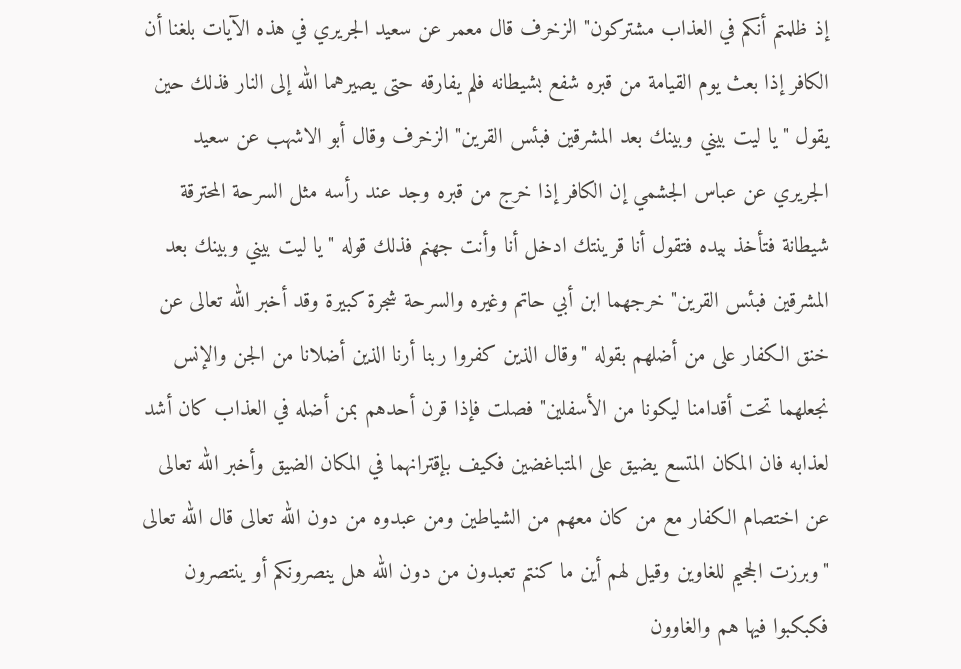إذ ظلمتم أنكم في العذاب مشتركون" الزخرف قال معمر عن سعيد الجريري في هذه الآيات بلغنا أن الكافر إذا بعث يوم القيامة من قبره شفع بشيطانه فلم يفارقه حتى يصيرهما الله إلى النار فذلك حين يقول "يا ليت بيني وبينك بعد المشرقين فبئس القرين" الزخرف وقال أبو الاشهب عن سعيد الجريري عن عباس الجشمي إن الكافر إذا خرج من قبره وجد عند رأسه مثل السرحة المحترقة شيطانة فتأخذ بيده فتقول أنا قرينتك ادخل أنا وأنت جهنم فذلك قوله "يا ليت بيني وبينك بعد المشرقين فبئس القرين" خرجهما ابن أبي حاتم وغيره والسرحة شجرة كبيرة وقد أخبر الله تعالى عن خنق الكفار على من أضلهم بقوله "وقال الذين كفروا ربنا أرنا الذين أضلانا من الجن والإنس نجعلهما تحت أقدامنا ليكونا من الأسفلين" فصلت فإذا قرن أحدهم بمن أضله في العذاب كان أشد لعذابه فان المكان المتسع يضيق على المتباغضين فكيف بإقترانهما في المكان الضيق وأخبر الله تعالى عن اختصام الكفار مع من كان معهم من الشياطين ومن عبدوه من دون الله تعالى قال الله تعالى "وبرزت الجحيم للغاوين وقيل لهم أين ما كنتم تعبدون من دون الله هل ينصرونكم أو ينتصرون فكبكبوا فيها هم والغاوون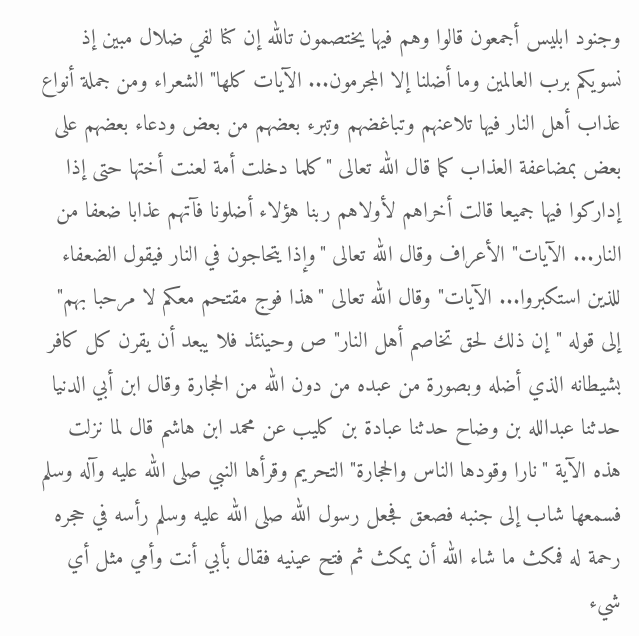وجنود ابليس أجمعون قالوا وهم فيها يختصمون تالله إن كنا لفي ضلال مبين إذ نسويكم برب العالمين وما أضلنا إلا المجرمون... الآيات كلها" الشعراء ومن جملة أنواع عذاب أهل النار فيها تلاعنهم وتباغضهم وتبرء بعضهم من بعض ودعاء بعضهم على بعض بمضاعفة العذاب كما قال الله تعالى "كلما دخلت أمة لعنت أختها حتى إذا إداركوا فيها جميعا قالت أخراهم لأولاهم ربنا هؤلاء أضلونا فآتهم عذابا ضعفا من النار... الآيات" الأعراف وقال الله تعالى "وإذا يتحاجون في النار فيقول الضعفاء للذين استكبروا... الآيات" وقال الله تعالى "هذا فوج مقتحم معكم لا مرحبا بهم" إلى قوله "إن ذلك لحق تخاصم أهل النار" ص وحينئذ فلا يبعد أن يقرن كل كافر بشيطانه الذي أضله وبصورة من عبده من دون الله من الحجارة وقال ابن أبي الدنيا حدثنا عبدالله بن وضاح حدثنا عبادة بن كليب عن محمد ابن هاشم قال لما نزلت هذه الآية "نارا وقودها الناس والحجارة" التحريم وقرأها النبي صلى الله عليه وآله وسلم فسمعها شاب إلى جنبه فصعق فجعل رسول الله صلى الله عليه وسلم رأسه في حجره رحمة له فمكث ما شاء الله أن يمكث ثم فتح عينيه فقال بأبي أنت وأمي مثل أي شيء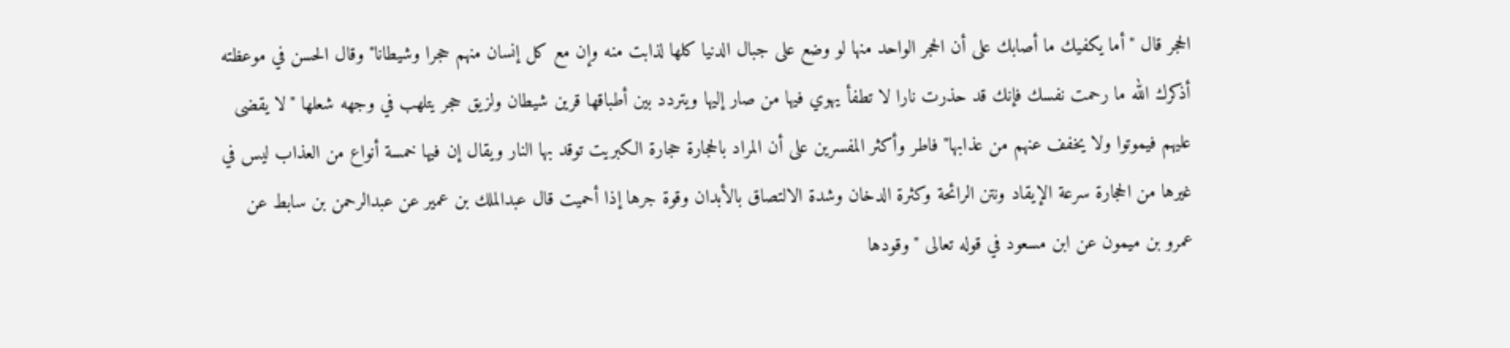الحجر قال "أما يكفيك ما أصابك على أن الحجر الواحد منها لو وضع على جبال الدنيا كلها لذابت منه وإن مع كل إنسان منهم حجرا وشيطانا" وقال الحسن في موعظته أذكرك الله ما رحمت نفسك فإنك قد حذرت نارا لا تطفأ يهوي فيها من صار إليها ويتردد بين أطباقها قرين شيطان ولزيق حجر يتلهب في وجهه شعلها "لا يقضى عليهم فيموتوا ولا يخفف عنهم من عذابها" فاطر وأكثر المفسرين على أن المراد بالحجارة حجارة الكبريت توقد بها النار ويقال إن فيها خمسة أنواع من العذاب ليس في غيرها من الحجارة سرعة الإيقاد ونتن الرائحة وكثرة الدخان وشدة الالتصاق بالأبدان وقوة جرها إذا أحميت قال عبدالملك بن عمير عن عبدالرحمن بن سابط عن عمرو بن ميمون عن ابن مسعود في قوله تعالى "وقودها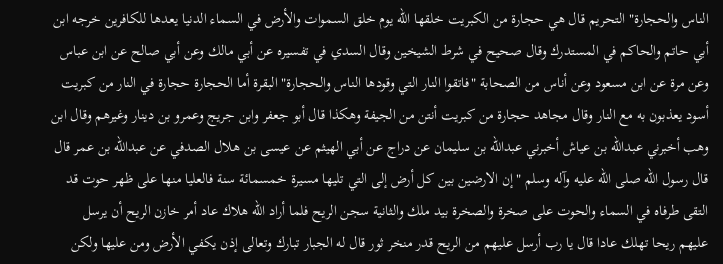الناس والحجارة" التحريم قال هي حجارة من الكبريت خلقها الله يوم خلق السموات والأرض في السماء الدنيا يعدها للكافرين خرجه ابن أبي حاتم والحاكم في المستدرك وقال صحيح في شرط الشيخين وقال السدي في تفسيره عن أبي مالك وعن أبي صالح عن ابن عباس وعن مرة عن ابن مسعود وعن أناس من الصحابة "فاتقوا النار التي وقودها الناس والحجارة" البقرة أما الحجارة حجارة في النار من كبريت أسود يعذبون به مع النار وقال مجاهد حجارة من كبريت أنتن من الجيفة وهكذا قال أبو جعفر وابن جريج وعمرو بن دينار وغيرهم وقال ابن وهب أخبرني عبدالله بن عياش أخبرني عبدالله بن سليمان عن دراج عن أبي الهيثم عن عيسى بن هلال الصدفي عن عبدالله بن عمر قال قال رسول الله صلى الله عليه وآله وسلم "إن الارضين بين كل أرض إلى التي تليها مسيرة خمسمائة سنة فالعليا منها على ظهر حوت قد التقى طرفاه في السماء والحوت على صخرة والصخرة بيد ملك والثانية سجن الريح فلما أراد الله هلاك عاد أمر خازن الريح أن يرسل عليهم ريحا تهلك عادا قال يا رب أرسل عليهم من الريح قدر منخر ثور قال له الجبار تبارك وتعالى إذن يكفي الأرض ومن عليها ولكن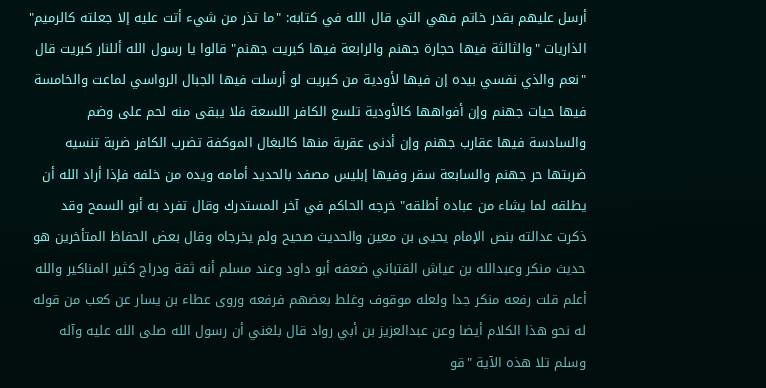أرسل عليهم بقدر خاتم فهي التي قال الله في كتابه: "ما تذر من شيء أتت عليه إلا جعلته كالرميم" الذاريات "والثالثة فيها حجارة جهنم والرابعة فيها كبريت جهنم" قالوا يا رسول الله أللنار كبريت قال "نعم والذي نفسي بيده إن فيها لأودية من كبريت لو أرسلت فيها الجبال الرواسي لماعت والخامسة فيها حيات جهنم وإن أفواهها كالأودية تلسع الكافر اللسعة فلا يبقى منه لحم على وضم والسادسة فيها عقارب جهنم وإن أدنى عقربة منها كالبغال الموكفة تضرب الكافر ضربة تنسيه ضربتها حر جهنم والسابعة سقر وفيها إبليس مصفد بالحديد أمامه ويده من خلفه فإذا أراد الله أن يطلقه لما يشاء من عباده أطلقه" خرجه الحاكم في آخر المستدرك وقال تفرد به أبو السمح وقد ذكرت عدالته بنص الإمام يحيى بن معين والحديث صحيح ولم يخرجاه وقال بعض الحفاظ المتأخرين هو حديث منكر وعبدالله بن عياش القتباني ضعفه أبو داود وعند مسلم أنه ثقة ودراج كثير المناكير والله أعلم قلت رفعه منكر جدا ولعله موقوف وغلط بعضهم فرفعه وروى عطاء بن يسار عن كعب من قوله له نحو هذا الكلام أيضا وعن عبدالعزيز بن أبي رواد قال بلغني أن رسول الله صلى الله عليه وآله وسلم تلا هذه الآية "قو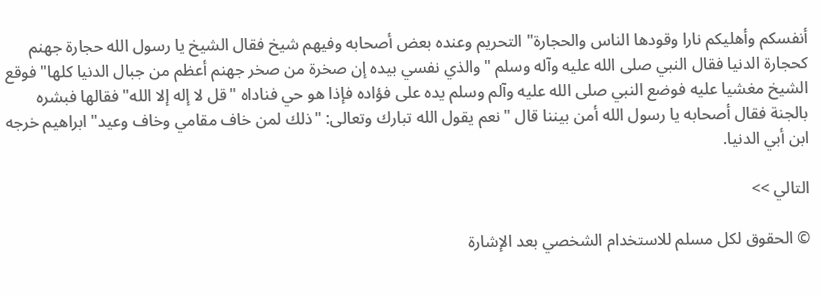أنفسكم وأهليكم نارا وقودها الناس والحجارة" التحريم وعنده بعض أصحابه وفيهم شيخ فقال الشيخ يا رسول الله حجارة جهنم كحجارة الدنيا فقال النبي صلى الله عليه وآله وسلم "والذي نفسي بيده إن صخرة من صخر جهنم أعظم من جبال الدنيا كلها" فوقع الشيخ مغشيا عليه فوضع النبي صلى الله عليه وآلم وسلم يده على فؤاده فإذا هو حي فناداه "قل لا إله إلا الله" فقالها فبشره بالجنة فقال أصحابه يا رسول الله أمن بيننا قال "نعم يقول الله تبارك وتعالى: "ذلك لمن خاف مقامي وخاف وعيد" ابراهيم خرجه ابن أبي الدنيا.

التالي >>

© الحقوق لكل مسلم للاستخدام الشخصي بعد الإشارة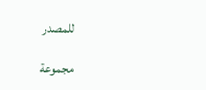للمصدر

مجموعة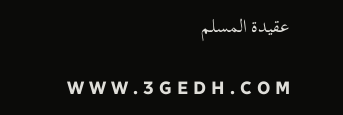عقيدة المسلم

W W W . 3 G E D H . C O M